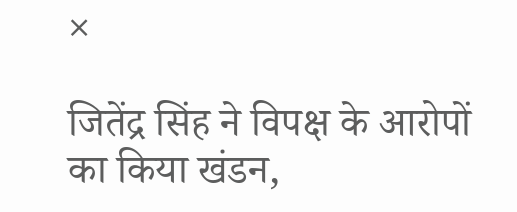×

जितेंद्र सिंह ने विपक्ष के आरोपों का किया खंडन,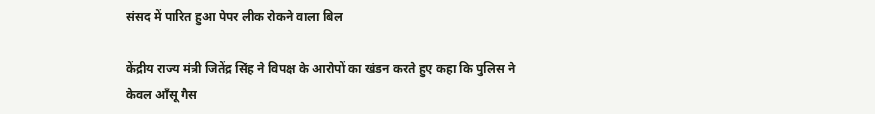संसद में पारित हुआ पेपर लीक रोकने वाला बिल

केंद्रीय राज्य मंत्री जितेंद्र सिंह ने विपक्ष के आरोपों का खंडन करते हुए कहा कि पुलिस ने केवल आँसू गैस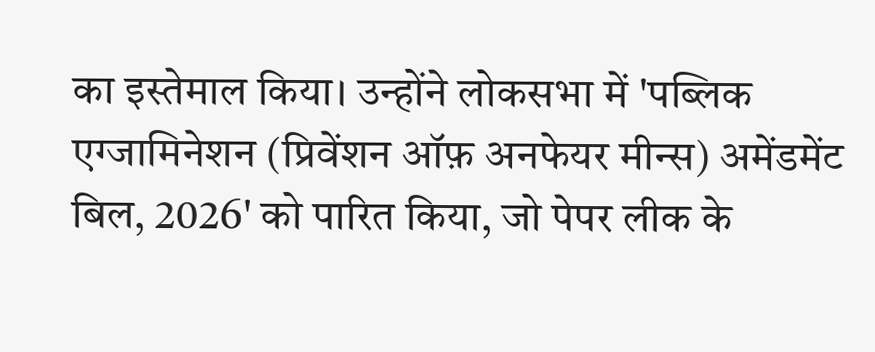का इस्तेमाल किया। उन्होंने लोकसभा में 'पब्लिक एग्जामिनेशन (प्रिवेंशन ऑफ़ अनफेयर मीन्स) अमेंडमेंट बिल, 2026' को पारित किया, जो पेपर लीक के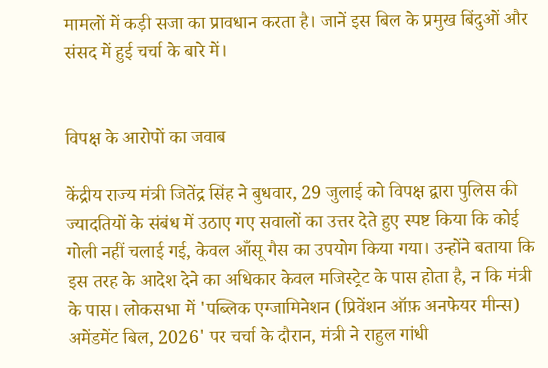मामलों में कड़ी सजा का प्रावधान करता है। जानें इस बिल के प्रमुख बिंदुओं और संसद में हुई चर्चा के बारे में।


विपक्ष के आरोपों का जवाब

केंद्रीय राज्य मंत्री जितेंद्र सिंह ने बुधवार, 29 जुलाई को विपक्ष द्वारा पुलिस की ज्यादतियों के संबंध में उठाए गए सवालों का उत्तर देते हुए स्पष्ट किया कि कोई गोली नहीं चलाई गई, केवल आँसू गैस का उपयोग किया गया। उन्होंने बताया कि इस तरह के आदेश देने का अधिकार केवल मजिस्ट्रेट के पास होता है, न कि मंत्री के पास। लोकसभा में 'पब्लिक एग्जामिनेशन (प्रिवेंशन ऑफ़ अनफेयर मीन्स) अमेंडमेंट बिल, 2026' पर चर्चा के दौरान, मंत्री ने राहुल गांधी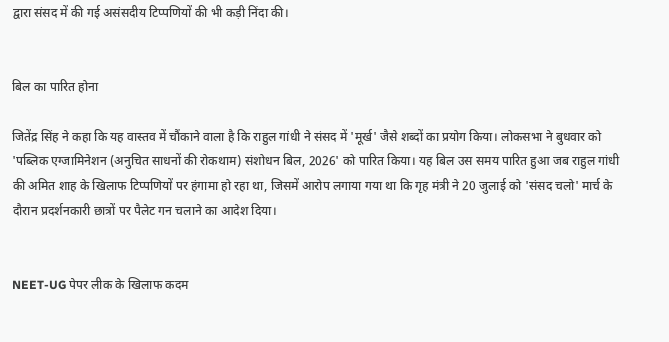द्वारा संसद में की गई असंसदीय टिप्पणियों की भी कड़ी निंदा की।


बिल का पारित होना

जितेंद्र सिंह ने कहा कि यह वास्तव में चौंकाने वाला है कि राहुल गांधी ने संसद में 'मूर्ख' जैसे शब्दों का प्रयोग किया। लोकसभा ने बुधवार को 'पब्लिक एग्जामिनेशन (अनुचित साधनों की रोकथाम) संशोधन बिल, 2026' को पारित किया। यह बिल उस समय पारित हुआ जब राहुल गांधी की अमित शाह के खिलाफ टिप्पणियों पर हंगामा हो रहा था, जिसमें आरोप लगाया गया था कि गृह मंत्री ने 20 जुलाई को 'संसद चलो' मार्च के दौरान प्रदर्शनकारी छात्रों पर पैलेट गन चलाने का आदेश दिया।


NEET-UG पेपर लीक के खिलाफ कदम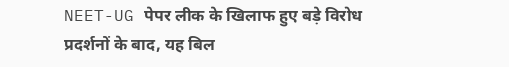NEET-UG पेपर लीक के खिलाफ हुए बड़े विरोध प्रदर्शनों के बाद, यह बिल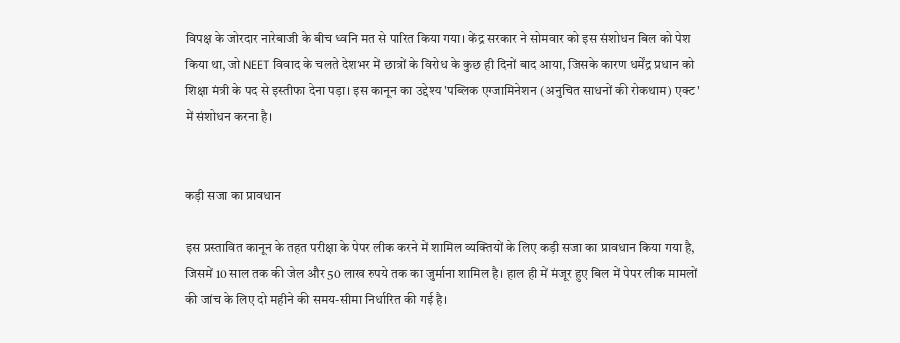विपक्ष के जोरदार नारेबाजी के बीच ध्वनि मत से पारित किया गया। केंद्र सरकार ने सोमवार को इस संशोधन बिल को पेश किया था, जो NEET विवाद के चलते देशभर में छात्रों के विरोध के कुछ ही दिनों बाद आया, जिसके कारण धर्मेंद्र प्रधान को शिक्षा मंत्री के पद से इस्तीफा देना पड़ा। इस कानून का उद्देश्य 'पब्लिक एग्जामिनेशन (अनुचित साधनों की रोकथाम) एक्ट' में संशोधन करना है।


कड़ी सजा का प्रावधान

इस प्रस्तावित कानून के तहत परीक्षा के पेपर लीक करने में शामिल व्यक्तियों के लिए कड़ी सजा का प्रावधान किया गया है, जिसमें 10 साल तक की जेल और 50 लाख रुपये तक का जुर्माना शामिल है। हाल ही में मंजूर हुए बिल में पेपर लीक मामलों की जांच के लिए दो महीने की समय-सीमा निर्धारित की गई है।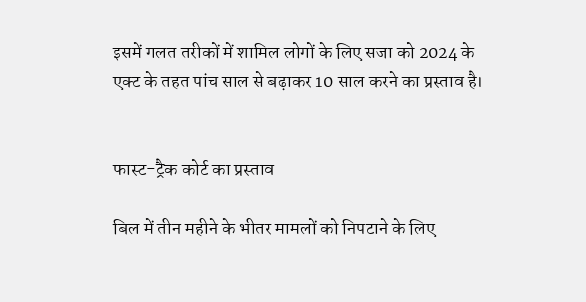इसमें गलत तरीकों में शामिल लोगों के लिए सजा को 2024 के एक्ट के तहत पांच साल से बढ़ाकर 10 साल करने का प्रस्ताव है।


फास्ट-ट्रैक कोर्ट का प्रस्ताव

बिल में तीन महीने के भीतर मामलों को निपटाने के लिए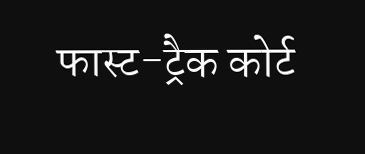फास्ट-ट्रैक कोर्ट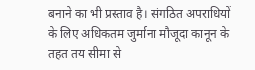बनाने का भी प्रस्ताव है। संगठित अपराधियों के लिए अधिकतम जुर्माना मौजूदा कानून के तहत तय सीमा से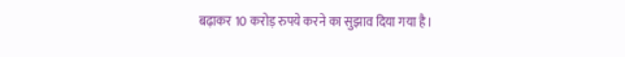बढ़ाकर 10 करोड़ रुपये करने का सुझाव दिया गया है।